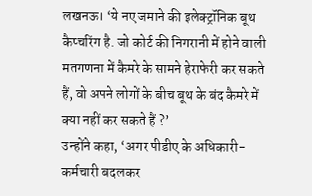लखनऊ। ‘ये नए जमाने की इलेक्ट्रॉनिक बूथ कैप्चरिंग है. जो कोर्ट की निगरानी में होने वाली मतगणना में कैमरे के सामने हेराफेरी कर सकते हैं, वो अपने लोगों के बीच बूथ के बंद कैमरे में क्या नहीं कर सकते हैं ?’
उन्होंने कहा, ‘अगर पीडीए के अधिकारी-कर्मचारी बदलकर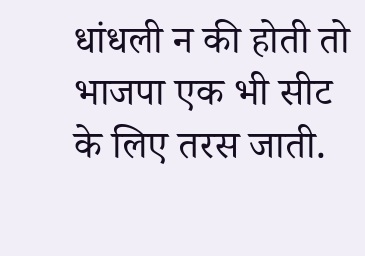धांधली न की होती तो भाजपा एक भी सीट के लिए तरस जाती.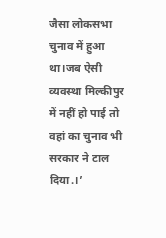जैसा लोकसभा चुनाव में हुआ था।जब ऐसी व्यवस्था मिल्कीपुर में नहीं हो पाई तो वहां का चुनाव भी सरकार ने टाल दिया.।’